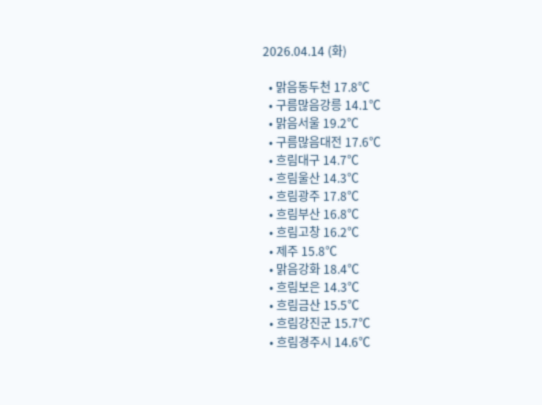2026.04.14 (화)

  • 맑음동두천 17.8℃
  • 구름많음강릉 14.1℃
  • 맑음서울 19.2℃
  • 구름많음대전 17.6℃
  • 흐림대구 14.7℃
  • 흐림울산 14.3℃
  • 흐림광주 17.8℃
  • 흐림부산 16.8℃
  • 흐림고창 16.2℃
  • 제주 15.8℃
  • 맑음강화 18.4℃
  • 흐림보은 14.3℃
  • 흐림금산 15.5℃
  • 흐림강진군 15.7℃
  • 흐림경주시 14.6℃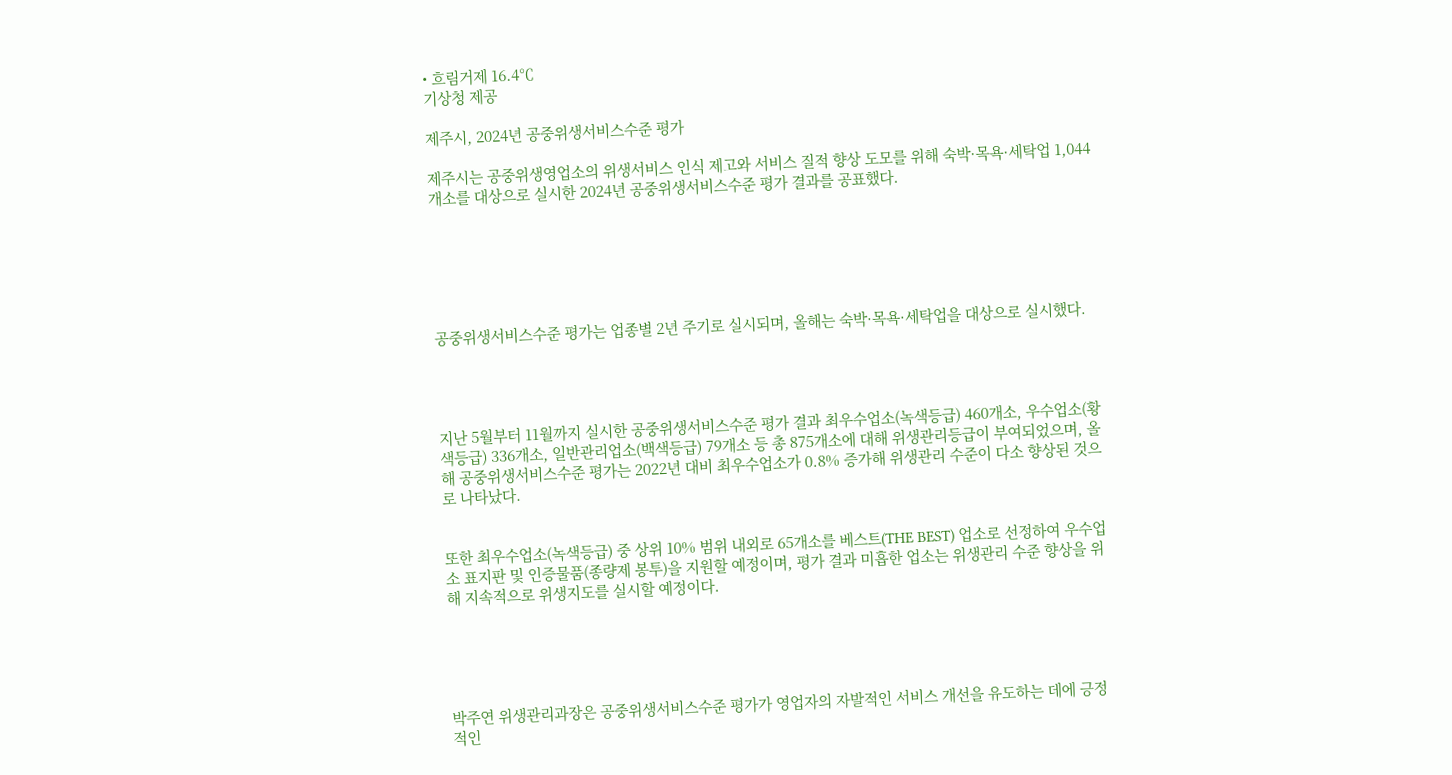• 흐림거제 16.4℃
기상청 제공

제주시, 2024년 공중위생서비스수준 평가

제주시는 공중위생영업소의 위생서비스 인식 제고와 서비스 질적 향상 도모를 위해 숙박·목욕·세탁업 1,044개소를 대상으로 실시한 2024년 공중위생서비스수준 평가 결과를 공표했다.






공중위생서비스수준 평가는 업종별 2년 주기로 실시되며, 올해는 숙박·목욕·세탁업을 대상으로 실시했다.




지난 5월부터 11월까지 실시한 공중위생서비스수준 평가 결과 최우수업소(녹색등급) 460개소, 우수업소(황색등급) 336개소, 일반관리업소(백색등급) 79개소 등 총 875개소에 대해 위생관리등급이 부여되었으며, 올해 공중위생서비스수준 평가는 2022년 대비 최우수업소가 0.8% 증가해 위생관리 수준이 다소 향상된 것으로 나타났다.


또한 최우수업소(녹색등급) 중 상위 10% 범위 내외로 65개소를 베스트(THE BEST) 업소로 선정하여 우수업소 표지판 및 인증물품(종량제 봉투)을 지원할 예정이며, 평가 결과 미흡한 업소는 위생관리 수준 향상을 위해 지속적으로 위생지도를 실시할 예정이다.





박주연 위생관리과장은 공중위생서비스수준 평가가 영업자의 자발적인 서비스 개선을 유도하는 데에 긍정적인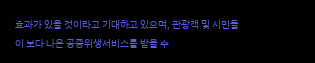효과가 있을 것이라고 기대하고 있으며, 관광객 및 시민들이 보다 나은 공중위생서비스를 받을 수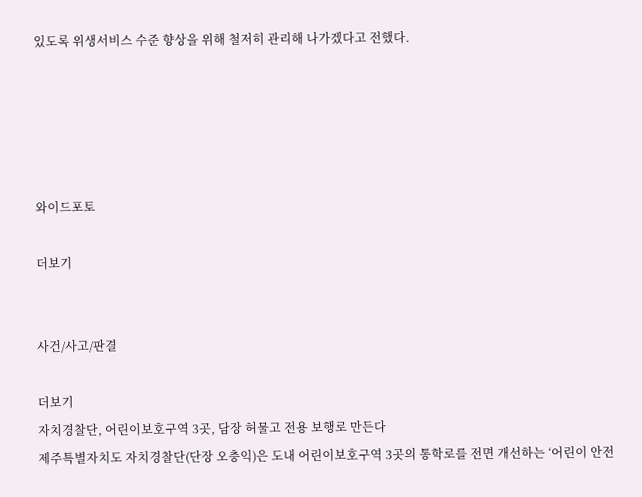있도록 위생서비스 수준 향상을 위해 철저히 관리해 나가겠다고 전했다.





와이드포토

더보기


사건/사고/판결

더보기
자치경찰단, 어린이보호구역 3곳, 담장 허물고 전용 보행로 만든다
제주특별자치도 자치경찰단(단장 오충익)은 도내 어린이보호구역 3곳의 통학로를 전면 개선하는 ‘어린이 안전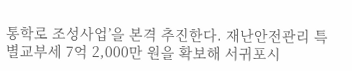통학로 조성사업’을 본격 추진한다. 재난안전관리 특별교부세 7억 2,000만 원을 확보해 서귀포시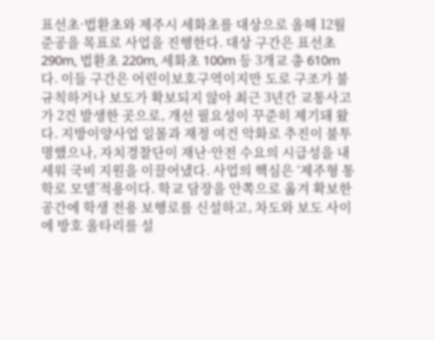표선초·법환초와 제주시 세화초를 대상으로 올해 12월 준공을 목표로 사업을 진행한다. 대상 구간은 표선초 290m, 법환초 220m, 세화초 100m 등 3개교 총 610m다. 이들 구간은 어린이보호구역이지만 도로 구조가 불규칙하거나 보도가 확보되지 않아 최근 3년간 교통사고가 2건 발생한 곳으로, 개선 필요성이 꾸준히 제기돼 왔다. 지방이양사업 일몰과 재정 여건 악화로 추진이 불투명했으나, 자치경찰단이 재난·안전 수요의 시급성을 내세워 국비 지원을 이끌어냈다. 사업의 핵심은 ‘제주형 통학로 모델’적용이다. 학교 담장을 안쪽으로 옮겨 확보한 공간에 학생 전용 보행로를 신설하고, 차도와 보도 사이에 방호 울타리를 설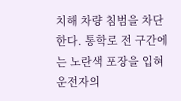치해 차량 침범을 차단한다. 통학로 전 구간에는 노란색 포장을 입혀 운전자의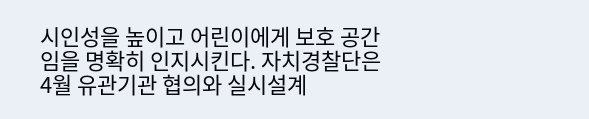시인성을 높이고 어린이에게 보호 공간임을 명확히 인지시킨다. 자치경찰단은 4월 유관기관 협의와 실시설계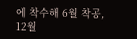에 착수해 6월 착공, 12월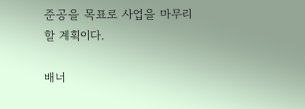준공을 목표로 사업을 마무리할 계획이다.

배너